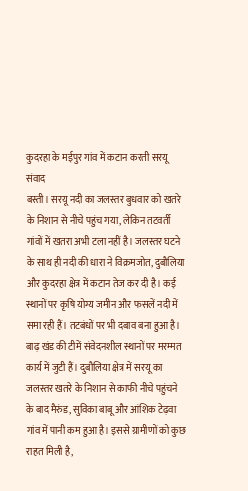कुदरहा के मईपुर गांव में कटान करती सरयू संवाद
बस्ती। सरयू नदी का जलस्तर बुधवार को खतरे के निशान से नीचे पहुंच गया, लेकिन तटवर्ती गांवों में खतरा अभी टला नहीं है। जलस्तर घटने के साथ ही नदी की धारा ने विक्रमजोत, दुबौलिया और कुदरहा क्षेत्र में कटान तेज कर दी है। कई स्थानों पर कृषि योग्य जमीन और फसलें नदी में समा रही हैं। तटबंधों पर भी दबाव बना हुआ है। बाढ़ खंड की टीमें संवेदनशील स्थानों पर मरम्मत कार्य में जुटी हैं। दुबौलिया क्षेत्र में सरयू का जलस्तर खतरे के निशान से काफी नीचे पहुंचने के बाद मैरुंड, सुविका बाबू और आंशिक टेढ़वा गांव में पानी कम हुआ है। इससे ग्रामीणों को कुछ राहत मिली है,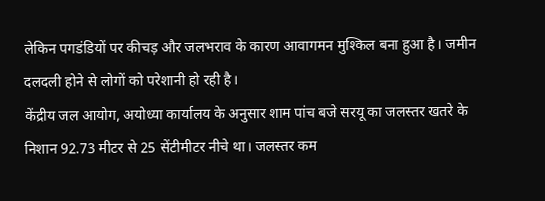लेकिन पगडंडियों पर कीचड़ और जलभराव के कारण आवागमन मुश्किल बना हुआ है। जमीन दलदली होने से लोगों को परेशानी हो रही है।
केंद्रीय जल आयोग, अयोध्या कार्यालय के अनुसार शाम पांच बजे सरयू का जलस्तर खतरे के निशान 92.73 मीटर से 25 सेंटीमीटर नीचे था। जलस्तर कम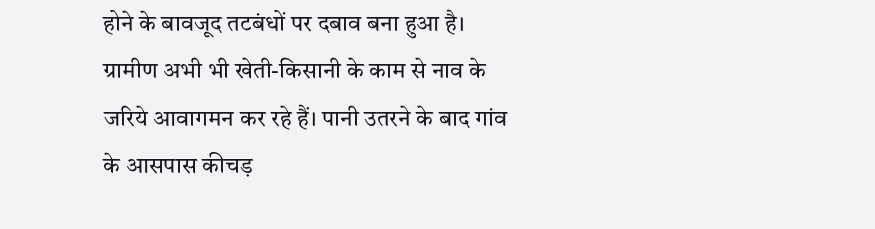होने के बावजूद तटबंधों पर दबाव बना हुआ है। ग्रामीण अभी भी खेती-किसानी के काम से नाव के जरिये आवागमन कर रहे हैं। पानी उतरने के बाद गांव के आसपास कीचड़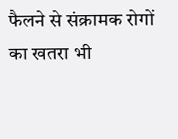फैलने से संक्रामक रोगों का खतरा भी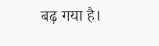बढ़ गया है।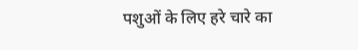पशुओं के लिए हरे चारे का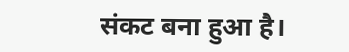संकट बना हुआ है।